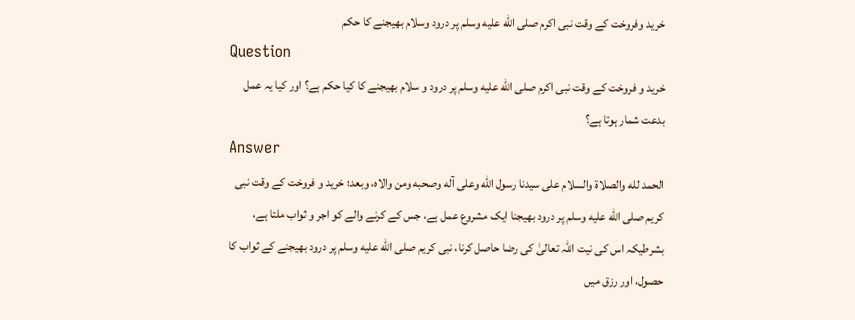خرید وفروخت کے وقت نبی اکرم صلى الله عليه وسلم پر درود وسلام بھیجنے کا حکم
Question
خرید و فروخت کے وقت نبی اکرم صلى الله عليه وسلم پر درود و سلام بھیجنے کا کیا حکم ہے؟ اور کیا یہ عمل بدعت شمار ہوتا ہے؟
Answer
الحمد لله والصلاة والسلام على سيدنا رسول الله وعلى آله وصحبه ومن والاه، وبعد؛ خرید و فروخت کے وقت نبی کریم صلى الله عليه وسلم پر درود بھیجنا ایک مشروع عمل ہے، جس کے کرنے والے کو اجر و ثواب ملتا ہے، بشرطیکہ اس کی نیت اللہ تعالیٰ کی رضا حاصل کرنا، نبی کریم صلى الله عليه وسلم پر درود بھیجنے کے ثواب کا حصول، اور رزق میں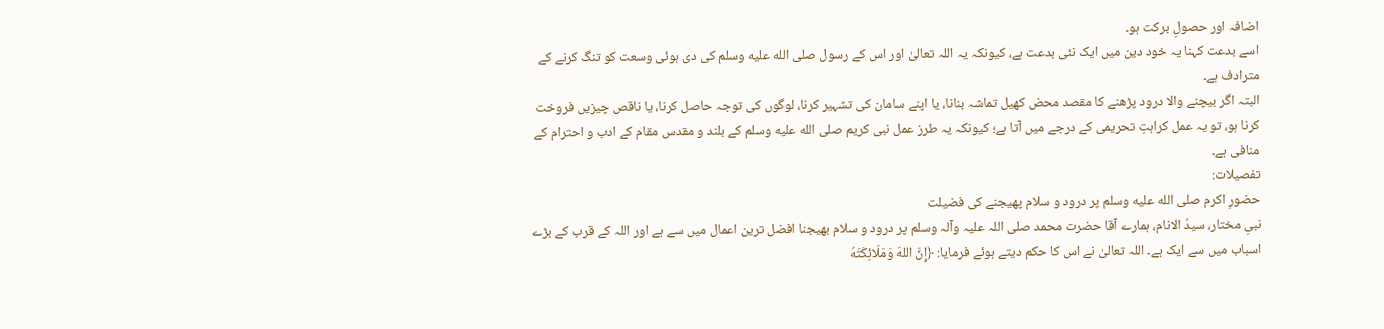اضافہ اور حصولِ برکت ہو۔
اسے بدعت کہنا یہ خود دین میں ایک نئی بدعت ہے، کیونکہ یہ اللہ تعالیٰ اور اس کے رسول صلى الله عليه وسلم کی دی ہوئی وسعت کو تنگ کرنے کے مترادف ہے۔
البتہ اگر بیچنے والا درود پڑھنے کا مقصد محض کھیل تماشہ بنانا، یا اپنے سامان کی تشہیر کرنا، لوگوں کی توجہ حاصل کرنا، یا ناقص چیزیں فروخت کرنا ہو، تو یہ عمل کراہتِ تحریمی کے درجے میں آتا ہے؛ کیونکہ یہ طرز عمل نبی کریم صلى الله عليه وسلم کے بلند و مقدس مقام کے ادب و احترام کے منافی ہے۔
تفصیلات:
حضورِ اکرم صلى الله عليه وسلم پر درود و سلام پھیجنے کی فضیلت
نبیِ مختار، سیدُ الانام، ہمارے آقا حضرت محمد صلی اللہ علیہ وآلہ وسلم پر درود و سلام بھیجنا افضل ترین اعمال میں سے ہے اور اللہ کے قرب کے بڑے اسباب میں سے ایک ہے۔ اللہ تعالیٰ نے اس کا حکم دیتے ہوئے فرمایا: ﴿إِنَّ اللهَ وَمَلَائِكَتَهُ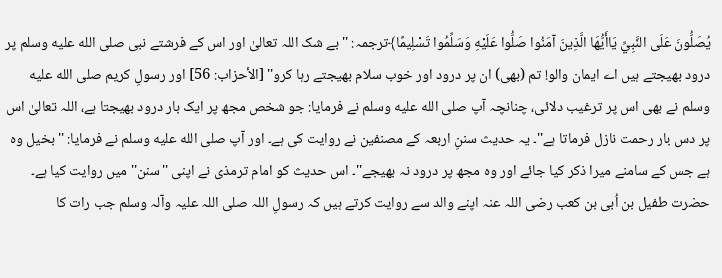يُصَلُّونَ عَلَى النَّبِيِّ يَاأَيُّهَا الَّذِينَ آمَنُوا صَلُّوا عَلَيْهِ وَسَلِّمُوا تَسْلِيمًا﴾ترجمہ: '' بے شک اللہ تعالیٰ اور اس کے فرشتے نبی صلى الله عليه وسلم پر درود بھیجتے ہیں اے ایمان والو! تم (بھی) ان پر درود اور خوب سلام بھیجتے رہا کرو'' [الأحزاب: 56] اور رسولِ کریم صلى الله عليه وسلم نے بھی اس پر ترغیب دلائی، چنانچہ آپ صلى الله عليه وسلم نے فرمایا: جو شخص مجھ پر ایک بار درود بھیجتا ہے، اللہ تعالیٰ اس پر دس بار رحمت نازل فرماتا ہے''۔ یہ حدیث سننِ اربعہ کے مصنفین نے روایت کی ہے۔ اور آپ صلى الله عليه وسلم نے فرمایا: ''بخیل وہ ہے جس کے سامنے میرا ذکر کیا جائے اور وہ مجھ پر درود نہ بھیجے''۔ اس حدیث کو امام ترمذی نے اپنی ''سنن'' میں روایت کیا ہے۔
حضرت طفیل بن اُبی بن کعب رضی اللہ عنہ اپنے والد سے روایت کرتے ہیں کہ رسولِ اللہ صلی اللہ علیہ وآلہ وسلم جب رات کا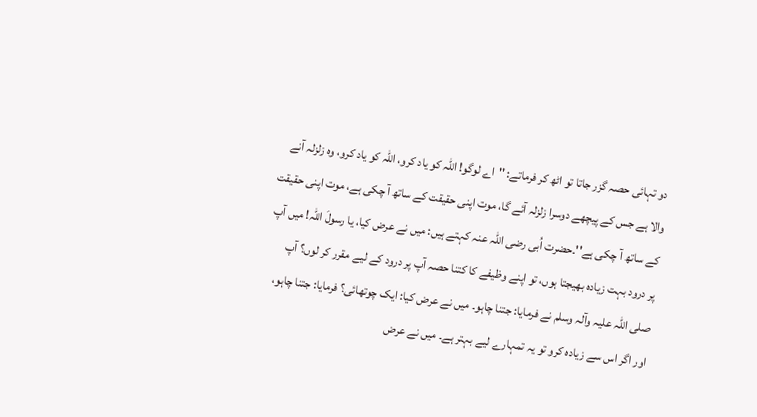دو تہائی حصہ گزر جاتا تو اٹھ کر فرماتے: ''اے لوگو! اللہ کو یاد کرو، اللہ کو یاد کرو، وہ زلزلہ آنے والا ہے جس کے پیچھے دوسرا زلزلہ آئے گا، موت اپنی حقیقت کے ساتھ آ چکی ہے، موت اپنی حقیقت کے ساتھ آ چکی ہے''۔حضرت اُبی رضی اللہ عنہ کہتے ہیں: میں نے عرض کیا، یا رسولَ اللہ! میں آپ پر درود بہت زیادہ بھیجتا ہوں، تو اپنے وظیفے کا کتنا حصہ آپ پر درود کے لیے مقرر کر لوں؟ آپ صلی اللہ علیہ وآلہ وسلم نے فرمایا: جتنا چاہو۔ میں نے عرض کیا: ایک چوتھائی؟ فرمایا: جتنا چاہو، اور اگر اس سے زیادہ کرو تو یہ تمہارے لیے بہتر ہے۔ میں نے عرض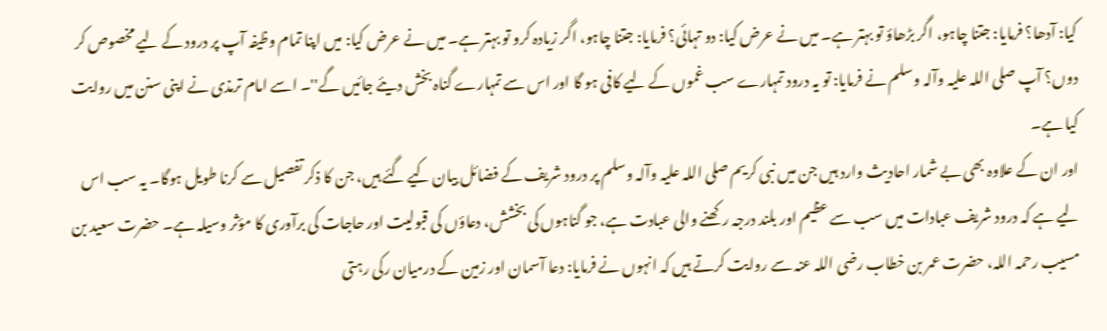کیا: آدھا؟ فرمایا: جتنا چاہو، اگر بڑھاؤ تو بہتر ہے۔ میں نے عرض کیا: دو تہائی؟ فرمایا: جتنا چاہو، اگر زیادہ کرو تو بہتر ہے۔ میں نے عرض کیا: میں اپنا تمام وظیفہ آپ پر درود کے لیے مخصوص کر دوں؟ آپ صلی اللہ علیہ وآلہ وسلم نے فرمایا: تو یہ درود تمہارے سب غموں کے لیے کافی ہو گا اور اس سے تمہارے گناہ بخش دیئے جائیں گے''۔ اسے امام ترمذی نے اپنی سنن میں روایت کیا ہے۔
اور ان کے علاوہ بھی بے شمار احادیث وارد ہیں جن میں نبی کریم صلی اللہ علیہ وآلہ وسلم پر درود شریف کے فضائل بیان کیے گئے ہیں، جن کا ذکر تفصیل سے کرنا طویل ہوگا۔ یہ سب اس لیے ہے کہ درود شریف عبادات میں سب سے عظیم اور بلند درجہ رکھنے والی عبادت ہے، جو گناہوں کی بخشش، دعاؤں کی قبولیت اور حاجات کی برآوری کا مؤثر وسیلہ ہے۔ حضرت سعید بن مسیب رحمہ اللہ، حضرت عمر بن خطاب رضی اللہ عنہ سے روایت کرتے ہیں کہ انہوں نے فرمایا: دعا آسمان اور زمین کے درمیان رکی رہتی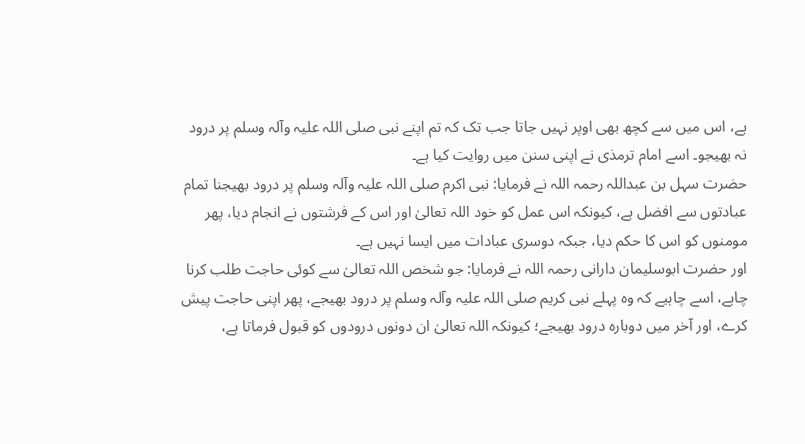ہے، اس میں سے کچھ بھی اوپر نہیں جاتا جب تک کہ تم اپنے نبی صلی اللہ علیہ وآلہ وسلم پر درود نہ بھیجو۔ اسے امام ترمذی نے اپنی سنن میں روایت کیا ہے۔
حضرت سہل بن عبداللہ رحمہ اللہ نے فرمایا: نبی اکرم صلی اللہ علیہ وآلہ وسلم پر درود بھیجنا تمام عبادتوں سے افضل ہے، کیونکہ اس عمل کو خود اللہ تعالیٰ اور اس کے فرشتوں نے انجام دیا، پھر مومنوں کو اس کا حکم دیا، جبکہ دوسری عبادات میں ایسا نہیں ہے۔
اور حضرت ابوسلیمان دارانی رحمہ اللہ نے فرمایا: جو شخص اللہ تعالیٰ سے کوئی حاجت طلب کرنا چاہے، اسے چاہیے کہ وہ پہلے نبی کریم صلی اللہ علیہ وآلہ وسلم پر درود بھیجے، پھر اپنی حاجت پیش کرے، اور آخر میں دوبارہ درود بھیجے؛ کیونکہ اللہ تعالیٰ ان دونوں درودوں کو قبول فرماتا ہے،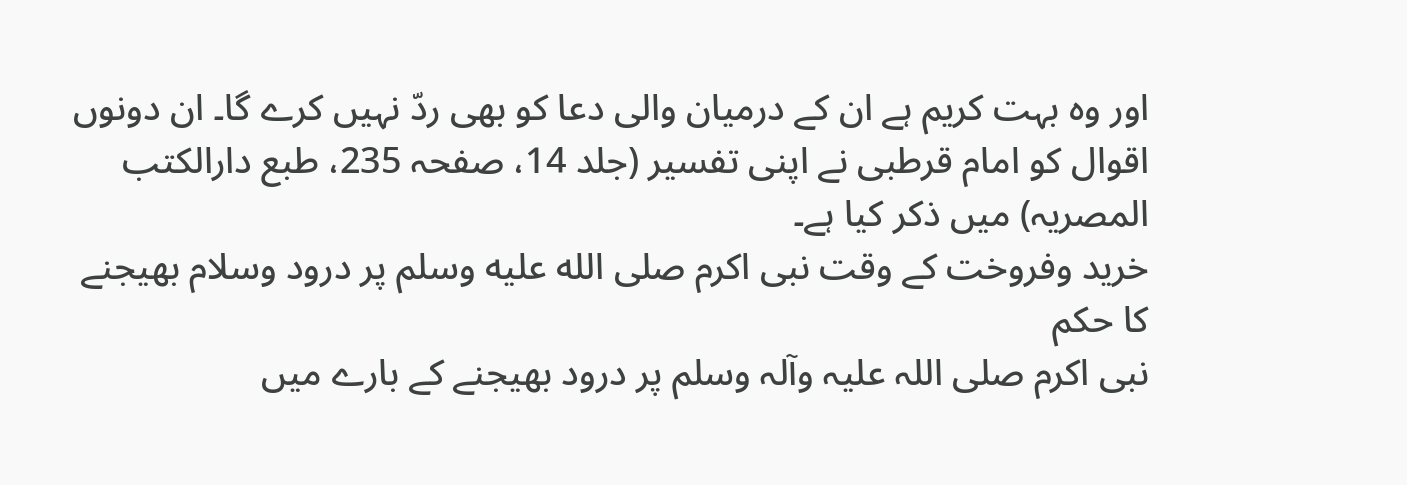اور وہ بہت کریم ہے ان کے درمیان والی دعا کو بھی ردّ نہیں کرے گا۔ ان دونوں اقوال کو امام قرطبی نے اپنی تفسیر (جلد 14، صفحہ 235، طبع دارالکتب المصریہ) میں ذکر کیا ہے۔
خرید وفروخت کے وقت نبی اکرم صلى الله عليه وسلم پر درود وسلام بھیجنے کا حکم
نبی اکرم صلی اللہ علیہ وآلہ وسلم پر درود بھیجنے کے بارے میں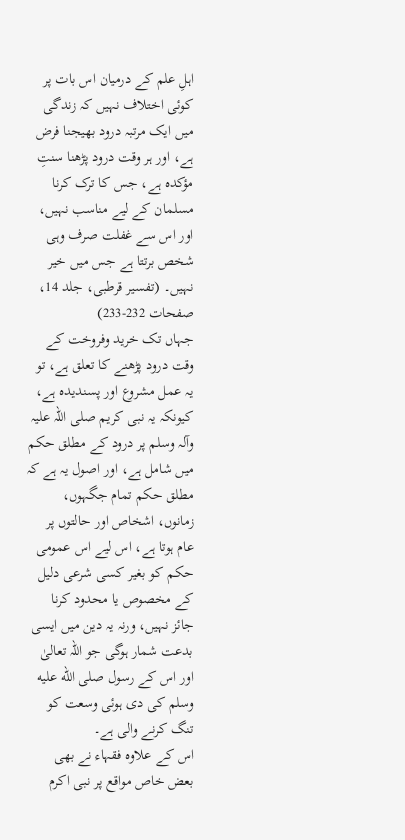اہلِ علم کے درمیان اس بات پر کوئی اختلاف نہیں کہ زندگی میں ایک مرتبہ درود بھیجنا فرض ہے، اور ہر وقت درود پڑھنا سنتِ مؤکدہ ہے، جس کا ترک کرنا مسلمان کے لیے مناسب نہیں، اور اس سے غفلت صرف وہی شخص برتتا ہے جس میں خیر نہیں۔ (تفسیر قرطبی، جلد 14، صفحات 232-233)
جہاں تک خرید وفروخت کے وقت درود پڑھنے کا تعلق ہے، تو یہ عمل مشروع اور پسندیدہ ہے، کیونکہ یہ نبی کریم صلی اللہ علیہ وآلہ وسلم پر درود کے مطلق حکم میں شامل ہے، اور اصول یہ ہے کہ مطلق حکم تمام جگہوں، زمانوں، اشخاص اور حالتوں پر عام ہوتا ہے، اس لیے اس عمومی حکم کو بغیر کسی شرعی دلیل کے مخصوص یا محدود کرنا جائز نہیں، ورنہ یہ دین میں ایسی بدعت شمار ہوگی جو اللہ تعالیٰ اور اس کے رسول صلى الله عليه وسلم کی دی ہوئی وسعت کو تنگ کرنے والی ہے۔
اس کے علاوہ فقہاء نے بھی بعض خاص مواقع پر نبی اکرم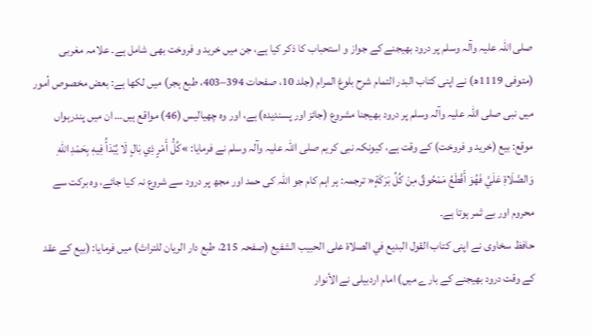صلی اللہ علیہ وآلہ وسلم پر درود بھیجنے کے جواز و استحباب کا ذکر کیا ہے، جن میں خرید و فروخت بھی شامل ہے۔ علامہ مغربی (متوفی 1119ھ) نے اپنی کتاب البدر التمام شرح بلوغ المرام (جلد 10، صفحات 394–403، طبع ہجر) میں لکھا ہے: بعض مخصوص أمور میں نبی صلی اللہ علیہ وآلہ وسلم پر درود بھیجنا مشروع (جائز اور پسندیدہ) ہے، اور وہ چھیالیس (46) مواقع ہیں… ان میں پندرہواں موقع: بیع (خرید و فروخت) کے وقت ہے، کیونکہ نبی کریم صلی اللہ علیہ وآلہ وسلم نے فرمایا: »كُلُّ أَمْرٍ ذِي بَالٍ لَا يُبْدَأُ فِيهِ بِحَمْدِ اللهِ وَالصَّلَاةِ عَلَيَّ فَهُوَ أَقْطَعُ مَمْحُوقٌ مِنْ كُلِّ بَرَكَةٍ« ترجمہ: ہر اہم کام جو اللہ کی حمد اور مجھ پر درود سے شروع نہ کیا جائے، وہ برکت سے محروم اور بے ثمر ہوتا ہے۔
حافظ سخاوی نے اپنی کتاب القول البديع في الصلاة على الحبيب الشفيع (صفحہ 215، طبع دار الریان للتراث) میں فرمایا: (بیع کے عقد کے وقت درود بھیجنے کے بارے میں) امام اردبیلی نے الأنوار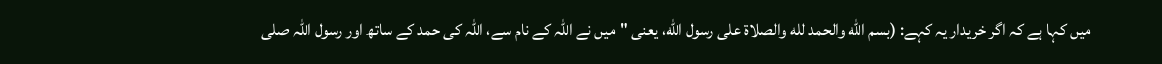میں کہا ہے کہ اگر خریدار یہ کہے: (بسم الله والحمد لله والصلاة على رسول الله، یعنی "میں نے اللہ کے نام سے، اللہ کی حمد کے ساتھ اور رسول اللہ صلى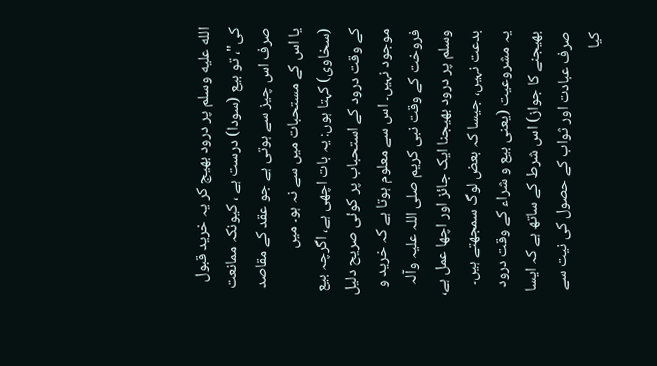الله عليه وسلم پر درود بھیج کر یہ خرید قبول کی"، تو بیع (سودا) درست ہے ، کیونکہ ممانعت صرف اس چیز سے ہوتی ہے جو عقد کے مقاصد یا اس کے مستحبات میں سے نہ ہو۔ میں (سخاوی) کہتا ہوں: یہ بات اچھی ہے، اگرچہ بیع کے وقت درود کے استحباب پر کوئی صریح دلیل موجود نہیں۔ اس سے معلوم ہوتا ہے کہ خرید و فروخت کے وقت نبی کریم صلی اللہ علیہ وآلہ وسلم پر درود بھیجنا ایک جائز اور اچھا عمل ہے، بدعت نہیں، جیسا کہ بعض لوگ سمجھتے ہیں۔
یہ مشروعیت (یعنی بیع و شراء کے وقت درود بھیجنے کا جواز) اس شرط کے ساتھ ہے کہ ایسا صرف عبادت اور ثواب کے حصول کی نیت سے کیا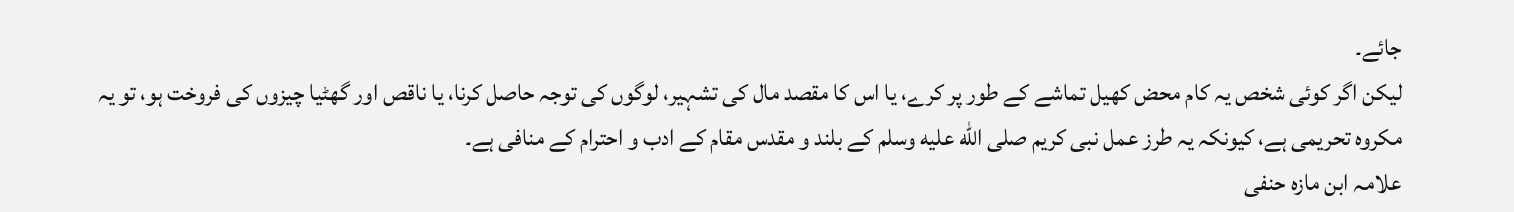جائے۔
لیکن اگر کوئی شخص یہ کام محض کھیل تماشے کے طور پر کرے، یا اس کا مقصد مال کی تشہیر، لوگوں کی توجہ حاصل کرنا، یا ناقص اور گھٹیا چیزوں کی فروخت ہو، تو یہ مکروہ تحریمی ہے، کیونکہ یہ طرز عمل نبی کریم صلى الله عليه وسلم کے بلند و مقدس مقام کے ادب و احترام کے منافی ہے۔
علامہ ابن مازہ حنفی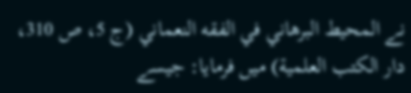نے المحيط البرهاني في الفقه النعماني (ج 5، ص 310، دار الكتب العلمية) میں فرمایا: جیسے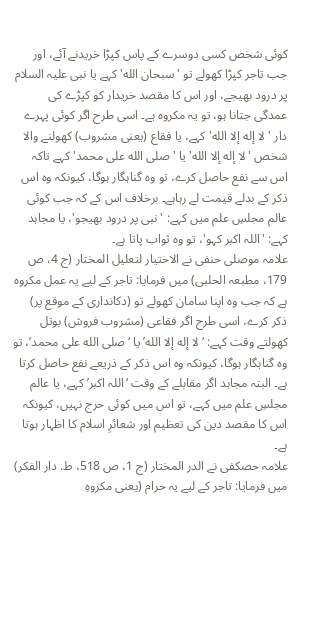کوئی شخص کسی دوسرے کے پاس کپڑا خریدنے آئے، اور جب تاجر کپڑا کھولے تو 'سبحان الله' کہے یا نبی علیہ السلام پر درود بھیجے، اور اس کا مقصد خریدار کو کپڑے کی عمدگی جتانا ہو، تو یہ مکروہ ہے۔ اسی طرح اگر کوئی پہرے دار 'لا إله إلا الله' کہے، یا فقاع (یعنی مشروب) کھولنے والا شخص 'لا إله إلا الله' یا 'صلى الله على محمد' کہے تاکہ اس سے نفع حاصل کرے، تو وہ گناہگار ہوگا، کیونکہ وہ اس ذکر کے بدلے قیمت لے رہاہے۔ برخلاف اس کے کہ جب کوئی عالم مجلسِ علم میں کہے: 'نبی پر درود بھیجو'، یا مجاہد کہے: 'اللہ اکبر کہو'، تو وہ ثواب پاتا ہے۔
علامہ موصلی حنفی نے الاختيار لتعليل المختار (ج 4، ص 179، مطبعہ الحلبی) میں فرمایا: تاجر کے لیے یہ عمل مکروہ ہے کہ جب وہ اپنا سامان کھولے تو (دکانداری کے موقع پر) ذکر کرے، اسی طرح اگر فقاعی (مشروب فروش) بوتل کھولتے وقت کہے: ‘لا إله إلا الله’ یا ‘صلى الله على محمد’، تو وہ گناہگار ہوگا، کیونکہ وہ اس ذکر کے ذریعے نفع حاصل کرتا ہے۔ البتہ مجاہد اگر مقابلے کے وقت ‘اللہ اکبر’ کہے، یا عالم مجلسِ علم میں کہے، تو اس میں کوئی حرج نہیں، کیونکہ اس کا مقصد دین کی تعظیم اور شعائرِ اسلام کا اظہار ہوتا ہے۔
علامہ حصکفی نے الدر المختار (ج 1، ص 518، ط. دار الفكر) میں فرمایا: تاجر کے لیے یہ حرام (یعنی مکروہِ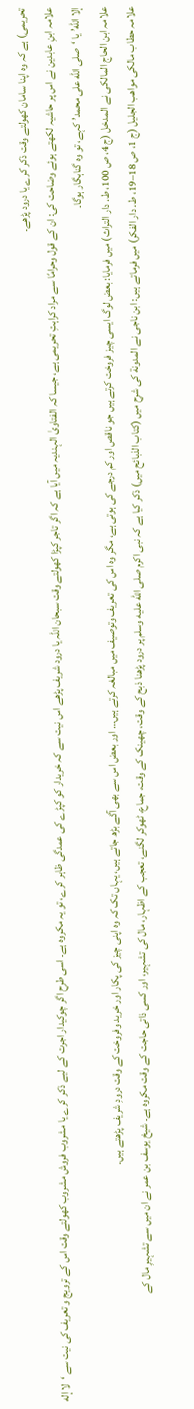تحریمی) ہے کہ وہ اپنا سامان کھولتے وقت ذکر کرے یا درود پڑھے۔
علامہ ابنِ عابدین نے اس پر حاشیہ لکھتے ہوئے وضاحت کی: ان کے قول وحرامًا سے مراد کراہتِ تحریمی ہے، جیسا کہ الفتاویٰ الہندیہ میں آیا ہے کہ اگر تاجر کپڑا کھولتے وقت سبحان اللہ یا درود شریف پڑھے اس نیت سے کہ خریدار کو کپڑے کی عمدگی ظاہر کرے، تو یہ مکروہ ہے۔ اسی طرح اگر چوکیدار اجرت کے لیے ذکر کرے یا مشروب فروش مشروب کھولتے وقت اس کے ترویج و تعریف کی نیت سے ‘لا إله إلا الله’ یا ‘صلى الله على محمد’ کہے، تو وہ گناہگار ہوگا۔
علامہ ابن الحاج المالکی نے المدخل (ج 4، ص 100، ط. دار التراث) میں فرمایا: بعض لوگ ایسی چیز فروخت کرتے ہیں جو ناقص اور کم درجے کی ہوتی ہے، مگر وہ اس کی تعریف وتوصیف میں مبالغہ کرتے ہیں… اور بعض اس سے بھی آگے بڑھ جاتے ہیں، یہاں تک کہ وہ اپنی چیز کی پکار اور خرید وفروخت کے وقت درودِ شریف پڑھتے ہیں۔
علامہ حطاب مالکی مواهب الجليل (ج 1، ص 18–19، ط. دار الفكر) میں فرماتے ہیں: ابن ناجی نے المدونة کی شرح میں (کتاب الذبائح میں) ذکر کیا ہے کہ نبی اکرم صلى الله عليه وسلم پر درود پڑھنا ذبح کے وقت، چھینک کے وقت، جماع، ٹھوکر لگنے، تعجب کے اظہار، مال کی تشہیر، اور کسی ذاتی حاجت کے وقت مکروہ ہے۔ شیخ یوسف بن عمر نے ان میں سے تشہیرِ مال کے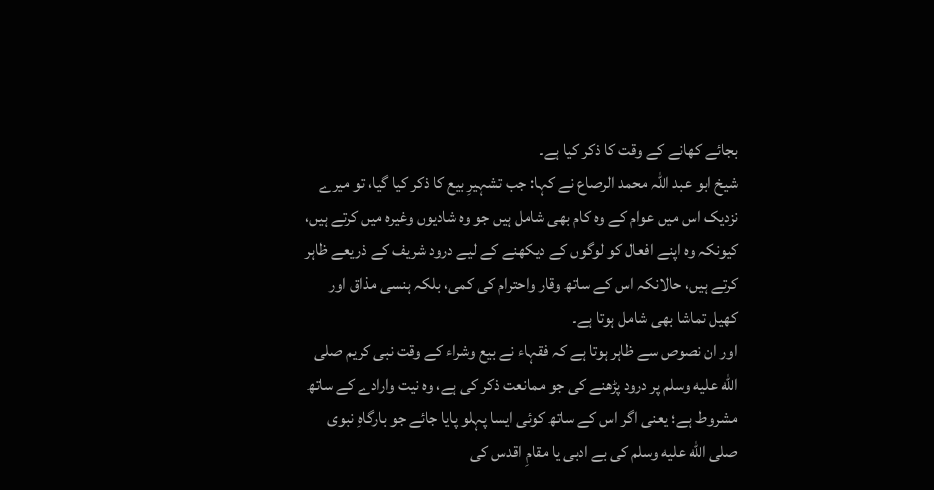بجائے کھانے کے وقت کا ذکر کیا ہے۔
شیخ ابو عبد اللہ محمد الرصاع نے کہا: جب تشہیرِ بیع کا ذکر کیا گیا، تو میرے نزدیک اس میں عوام کے وہ کام بھی شامل ہیں جو وہ شادیوں وغیرہ میں کرتے ہیں، کیونکہ وہ اپنے افعال کو لوگوں کے دیکھنے کے لیے درود شریف کے ذریعے ظاہر کرتے ہیں، حالانکہ اس کے ساتھ وقار واحترام کی کمی، بلکہ ہنسی مذاق اور کھیل تماشا بھی شامل ہوتا ہے۔
اور ان نصوص سے ظاہر ہوتا ہے کہ فقہاء نے بیع وشراء کے وقت نبی کریم صلى الله عليه وسلم پر درود پڑھنے کی جو ممانعت ذکر کی ہے، وہ نیت وارادے کے ساتھ مشروط ہے؛ یعنی اگر اس کے ساتھ کوئی ایسا پہلو پایا جائے جو بارگاہِ نبوی صلى الله عليه وسلم کی بے ادبی یا مقامِ اقدس کی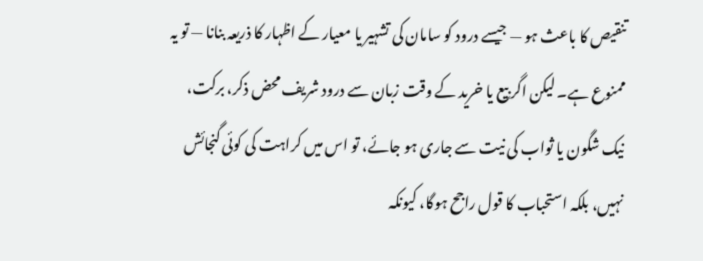تنقیص کا باعث ہو — جیسے درود کو سامان کی تشہیر یا معیار کے اظہار کا ذریعہ بنانا — تو یہ ممنوع ہے۔ لیکن اگر بیع یا خرید کے وقت زبان سے درود شریف محض ذکر، برکت، نیک شگون یا ثواب کی نیت سے جاری ہو جائے، تو اس میں کراہت کی کوئی گنجائش نہیں، بلکہ استحباب کا قول راجح ہوگا، کیونکہ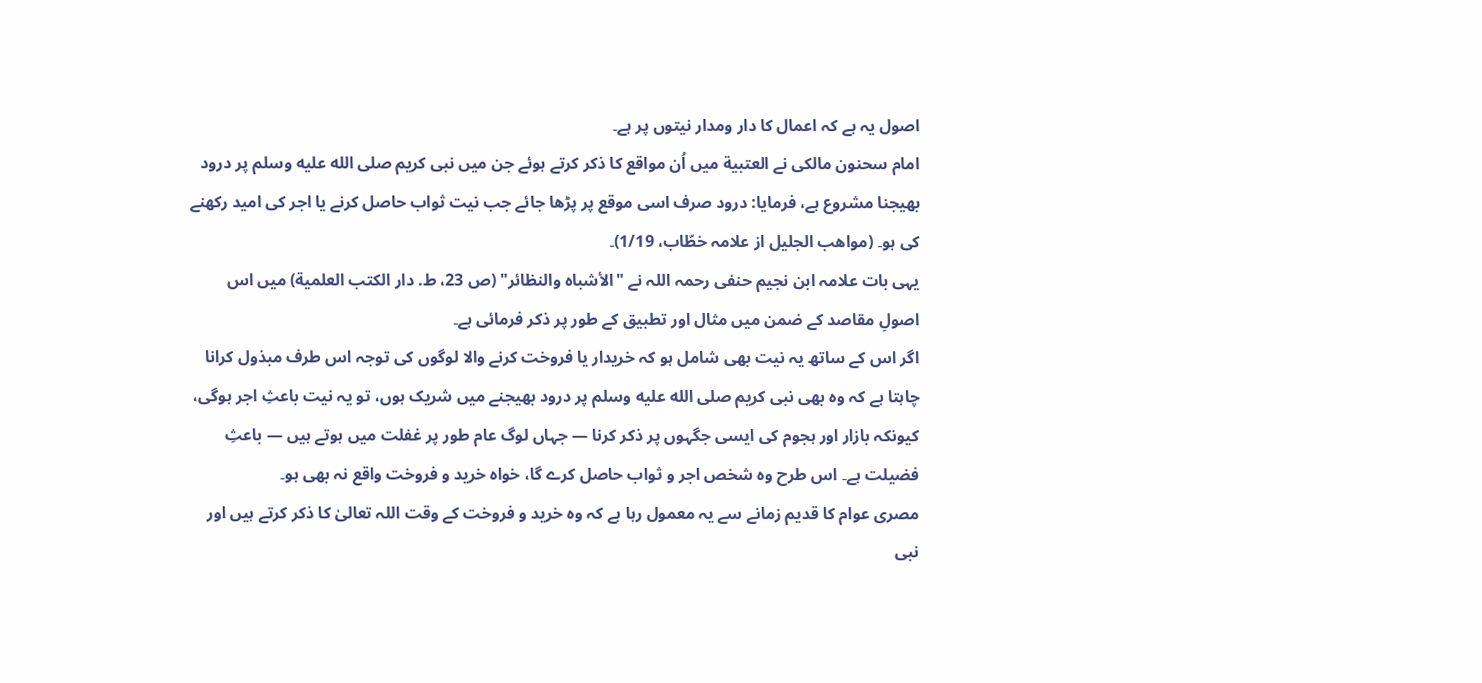اصول یہ ہے کہ اعمال کا دار ومدار نیتوں پر ہے۔
امام سحنون مالکی نے العتبیة میں اُن مواقع کا ذکر کرتے ہوئے جن میں نبی کریم صلى الله عليه وسلم پر درود بھیجنا مشروع ہے، فرمایا: درود صرف اسی موقع پر پڑھا جائے جب نیت ثواب حاصل کرنے یا اجر کی امید رکھنے کی ہو۔ (مواهب الجليل از علامہ خطّاب، 1/19)۔
یہی بات علامہ ابن نجیم حنفی رحمہ اللہ نے "الأشباه والنظائر" (ص 23، ط. دار الكتب العلمية) میں اس اصولِ مقاصد کے ضمن میں مثال اور تطبیق کے طور پر ذکر فرمائی ہے۔
اگر اس کے ساتھ یہ نیت بھی شامل ہو کہ خریدار یا فروخت کرنے والا لوگوں کی توجہ اس طرف مبذول کرانا چاہتا ہے کہ وہ بھی نبی کریم صلى الله عليه وسلم پر درود بھیجنے میں شریک ہوں، تو یہ نیت باعثِ اجر ہوگی، کیونکہ بازار اور ہجوم کی ایسی جگہوں پر ذکر کرنا — جہاں لوگ عام طور پر غفلت میں ہوتے ہیں — باعثِ فضیلت ہے۔ اس طرح وہ شخص اجر و ثواب حاصل کرے گا، خواہ خرید و فروخت واقع نہ بھی ہو۔
مصری عوام کا قدیم زمانے سے یہ معمول رہا ہے کہ وہ خرید و فروخت کے وقت اللہ تعالیٰ کا ذکر کرتے ہیں اور نبی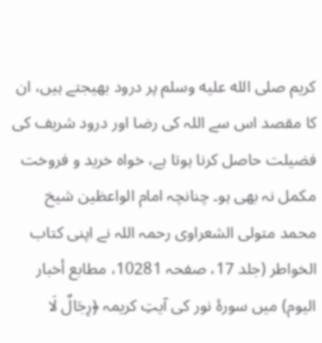کریم صلى الله عليه وسلم پر درود بھیجتے ہیں، ان کا مقصد اس سے اللہ کی رضا اور درود شریف کی فضیلت حاصل کرنا ہوتا ہے، خواہ خرید و فروخت مکمل نہ بھی ہو۔ چنانچہ امام الواعظین شیخ محمد متولی الشعراوی رحمہ اللہ نے اپنی کتاب الخواطر (جلد 17، صفحہ 10281، مطابع أخبار اليوم) میں سورۂ نور کی آیتِ کریمہ ﴿رِجَالٌ لَا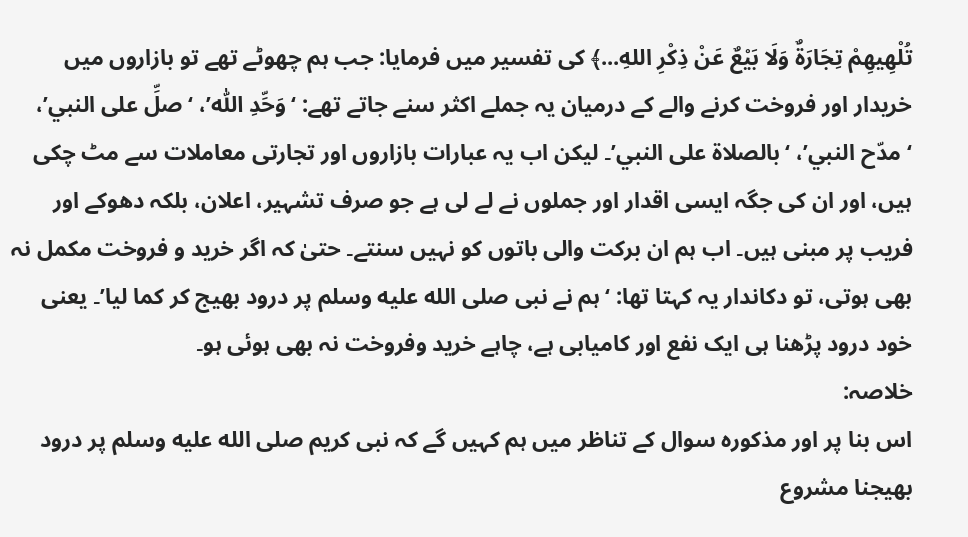تُلْهِيهِمْ تِجَارَةٌ وَلَا بَيْعٌ عَنْ ذِكْرِ اللهِ...﴾ کی تفسیر میں فرمایا: جب ہم چھوٹے تھے تو بازاروں میں خریدار اور فروخت کرنے والے کے درمیان یہ جملے اکثر سنے جاتے تھے: ‘وَحِّدِ اللّٰه’، ‘صلِّ على النبي’، ‘مدّح النبي’، ‘بالصلاة على النبي’۔ لیکن اب یہ عبارات بازاروں اور تجارتی معاملات سے مٹ چکی ہیں، اور ان کی جگہ ایسی اقدار اور جملوں نے لے لی ہے جو صرف تشہیر، اعلان، بلکہ دھوکے اور فریب پر مبنی ہیں۔ اب ہم ان برکت والی باتوں کو نہیں سنتے۔ حتیٰ کہ اگر خرید و فروخت مکمل نہ بھی ہوتی، تو دکاندار یہ کہتا تھا: ‘ہم نے نبی صلى الله عليه وسلم پر درود بھیج کر کما لیا’۔ یعنی خود درود پڑھنا ہی ایک نفع اور کامیابی ہے، چاہے خرید وفروخت نہ بھی ہوئی ہو۔
خلاصہ:
اس بنا پر اور مذکورہ سوال کے تناظر میں ہم کہیں گے کہ نبی کریم صلى الله عليه وسلم پر درود بھیجنا مشروع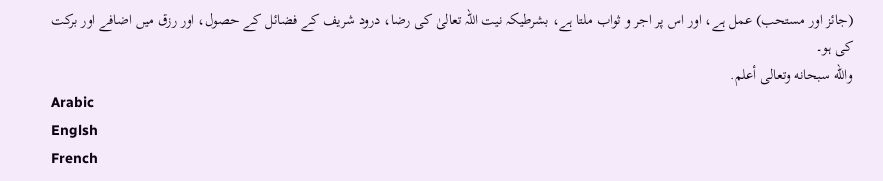(جائز اور مستحب) عمل ہے، اور اس پر اجر و ثواب ملتا ہے، بشرطیکہ نیت اللہ تعالیٰ کی رضا، درود شریف کے فضائل کے حصول، اور رزق میں اضافے اور برکت کی ہو۔
والله سبحانه وتعالى أعلم.
Arabic
Englsh
French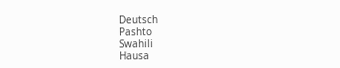Deutsch
Pashto
Swahili
Hausa